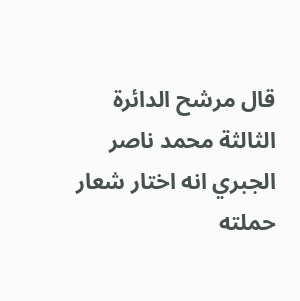قال مرشح الدائرة الثالثة محمد ناصر الجبري انه اختار شعار حملته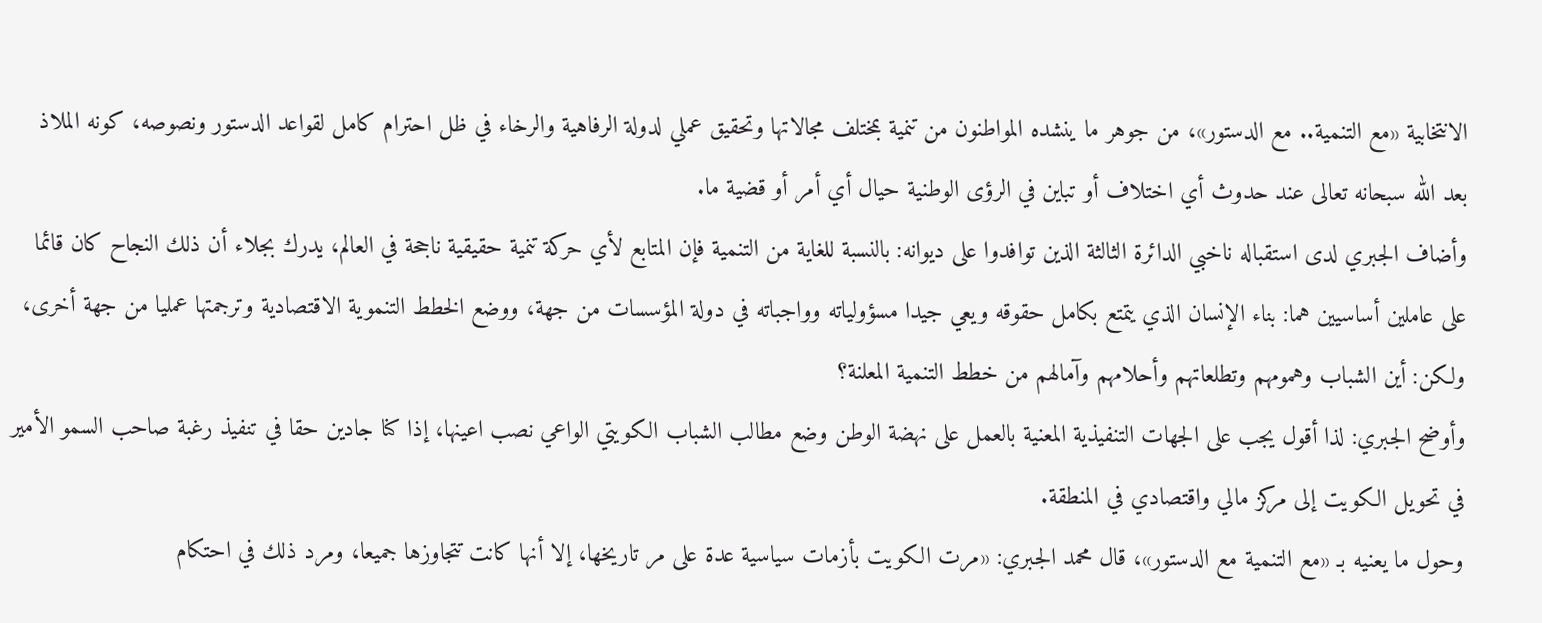الانتخابية «مع التنمية.. مع الدستور»، من جوهر ما ينشده المواطنون من تنمية بمختلف مجالاتها وتحقيق عملي لدولة الرفاهية والرخاء في ظل احترام كامل لقواعد الدستور ونصوصه، كونه الملاذ بعد الله سبحانه تعالى عند حدوث أي اختلاف أو تباين في الرؤى الوطنية حيال أي أمر أو قضية ما.
وأضاف الجبري لدى استقباله ناخبي الدائرة الثالثة الذين توافدوا على ديوانه: بالنسبة للغاية من التنمية فإن المتابع لأي حركة تنمية حقيقية ناجحة في العالم، يدرك بجلاء أن ذلك النجاح كان قائما على عاملين أساسيين هما: بناء الإنسان الذي يتمتع بكامل حقوقه ويعي جيدا مسؤولياته وواجباته في دولة المؤسسات من جهة، ووضع الخطط التنموية الاقتصادية وترجمتها عمليا من جهة أخرى، ولكن: أين الشباب وهمومهم وتطلعاتهم وأحلامهم وآمالهم من خطط التنمية المعلنة؟
وأوضح الجبري: لذا أقول يجب على الجهات التنفيذية المعنية بالعمل على نهضة الوطن وضع مطالب الشباب الكويتي الواعي نصب اعينها، إذا كنا جادين حقا في تنفيذ رغبة صاحب السمو الأمير في تحويل الكويت إلى مركز مالي واقتصادي في المنطقة.
وحول ما يعنيه بـ «مع التنمية مع الدستور»، قال محمد الجبري: «مرت الكويت بأزمات سياسية عدة على مر تاريخها، إلا أنها كانت تتجاوزها جميعا، ومرد ذلك في احتكام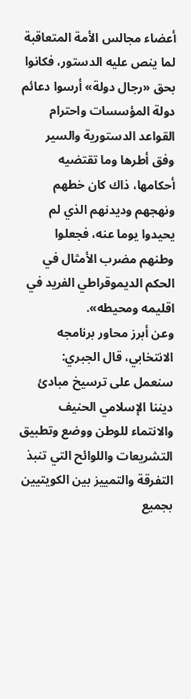أعضاء مجالس الأمة المتعاقبة لما ينص عليه الدستور، فكانوا بحق «رجال دولة» أرسوا دعائم دولة المؤسسات واحترام القواعد الدستورية والسير وفق أطرها وما تقتضيه أحكامها، ذاك كان خطهم ونهجهم وديدنهم الذي لم يحيدوا يوما عنه، فجعلوا وطنهم مضرب الأمثال في الحكم الديموقراطي الفريد في اقليمه ومحيطه».
وعن أبرز محاور برنامجه الانتخابي، قال الجبري: سنعمل على ترسيخ مبادئ ديننا الإسلامي الحنيف والانتماء للوطن ووضع وتطبيق التشريعات واللوائح التي تنبذ التفرقة والتمييز بين الكويتيين بجميع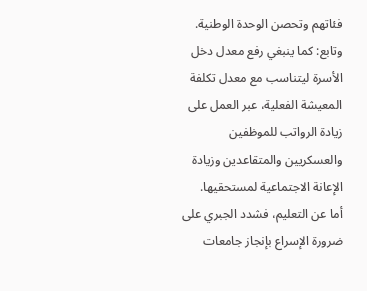فئاتهم وتحصن الوحدة الوطنية.
وتابع: كما ينبغي رفع معدل دخل الأسرة ليتناسب مع معدل تكلفة المعيشة الفعلية، عبر العمل على زيادة الرواتب للموظفين والعسكريين والمتقاعدين وزيادة الإعانة الاجتماعية لمستحقيها.
أما عن التعليم، فشدد الجبري على ضرورة الإسراع بإنجاز جامعات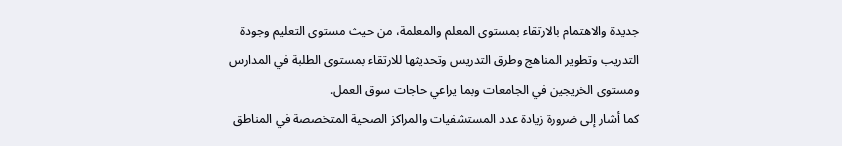جديدة والاهتمام بالارتقاء بمستوى المعلم والمعلمة، من حيث مستوى التعليم وجودة التدريب وتطوير المناهج وطرق التدريس وتحديثها للارتقاء بمستوى الطلبة في المدارس ومستوى الخريجين في الجامعات وبما يراعي حاجات سوق العمل.
كما أشار إلى ضرورة زيادة عدد المستشفيات والمراكز الصحية المتخصصة في المناطق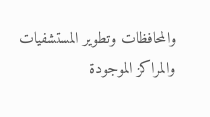والمحافظات وتطوير المستشفيات والمراكز الموجودة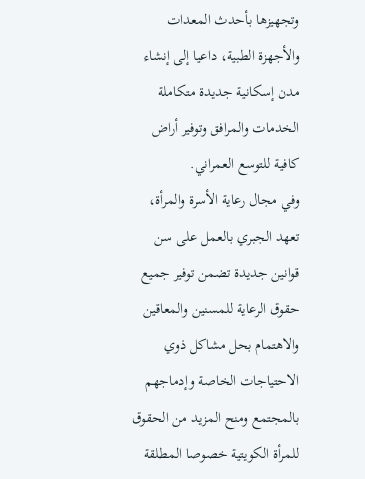وتجهيزها بأحدث المعدات والأجهزة الطبية، داعيا إلى إنشاء مدن إسكانية جديدة متكاملة الخدمات والمرافق وتوفير أراض كافية للتوسع العمراني.
وفي مجال رعاية الأسرة والمرأة، تعهد الجبري بالعمل على سن قوانين جديدة تضمن توفير جميع حقوق الرعاية للمسنين والمعاقين والاهتمام بحل مشاكل ذوي الاحتياجات الخاصة وإدماجهم بالمجتمع ومنح المزيد من الحقوق للمرأة الكويتية خصوصا المطلقة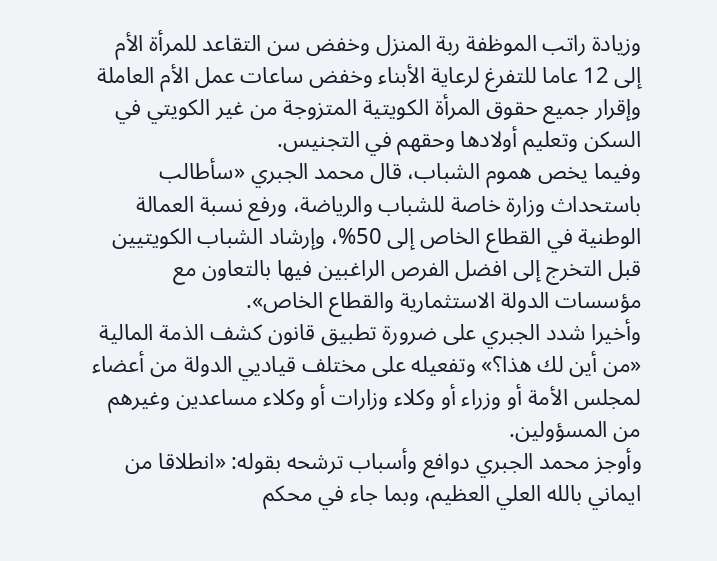وزيادة راتب الموظفة ربة المنزل وخفض سن التقاعد للمرأة الأم إلى 12 عاما للتفرغ لرعاية الأبناء وخفض ساعات عمل الأم العاملة وإقرار جميع حقوق المرأة الكويتية المتزوجة من غير الكويتي في السكن وتعليم أولادها وحقهم في التجنيس.
وفيما يخص هموم الشباب، قال محمد الجبري «سأطالب باستحداث وزارة خاصة للشباب والرياضة، ورفع نسبة العمالة الوطنية في القطاع الخاص إلى 50%، وإرشاد الشباب الكويتيين قبل التخرج إلى افضل الفرص الراغبين فيها بالتعاون مع مؤسسات الدولة الاستثمارية والقطاع الخاص».
وأخيرا شدد الجبري على ضرورة تطبيق قانون كشف الذمة المالية «من أين لك هذا؟» وتفعيله على مختلف قياديي الدولة من أعضاء لمجلس الأمة أو وزراء أو وكلاء وزارات أو وكلاء مساعدين وغيرهم من المسؤولين.
وأوجز محمد الجبري دوافع وأسباب ترشحه بقوله: «انطلاقا من ايماني بالله العلي العظيم، وبما جاء في محكم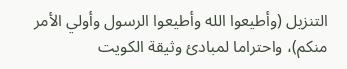التنزيل (وأطيعوا الله وأطيعوا الرسول وأولي الأمر منكم)، واحتراما لمبادئ وثيقة الكويت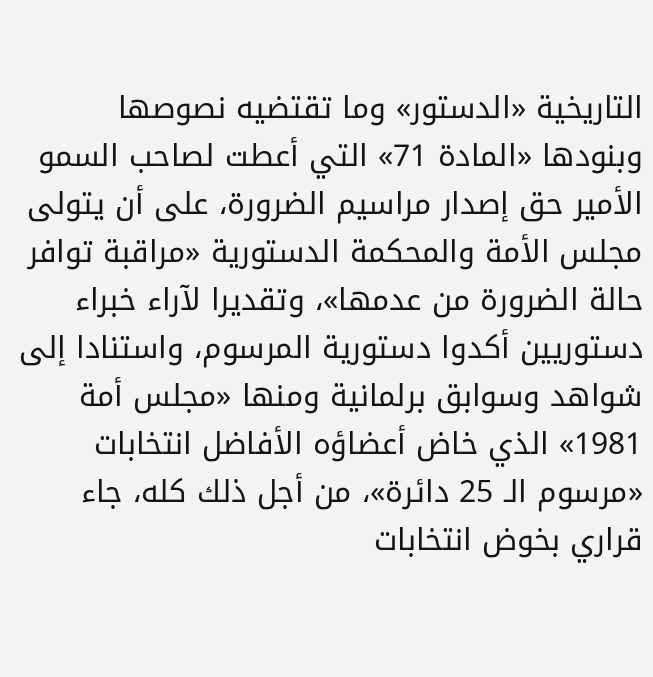التاريخية «الدستور» وما تقتضيه نصوصها وبنودها «المادة 71» التي أعطت لصاحب السمو الأمير حق إصدار مراسيم الضرورة، على أن يتولى مجلس الأمة والمحكمة الدستورية «مراقبة توافر حالة الضرورة من عدمها»، وتقديرا لآراء خبراء دستوريين أكدوا دستورية المرسوم، واستنادا إلى شواهد وسوابق برلمانية ومنها «مجلس أمة 1981» الذي خاض أعضاؤه الأفاضل انتخابات «مرسوم الـ 25 دائرة»، من أجل ذلك كله، جاء قراري بخوض انتخابات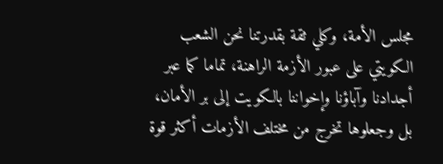مجلس الأمة، وكلي ثقة بقدرتنا نحن الشعب الكويتي على عبور الأزمة الراهنة، تماما كما عبر أجدادنا وآباؤنا وإخواننا بالكويت إلى بر الأمان، بل وجعلوها تخرج من مختلف الأزمات أكثر قوة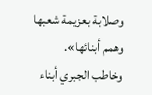وصلابة بعزيمة شعبها وهمم أبنائها».
وخاطب الجبري أبناء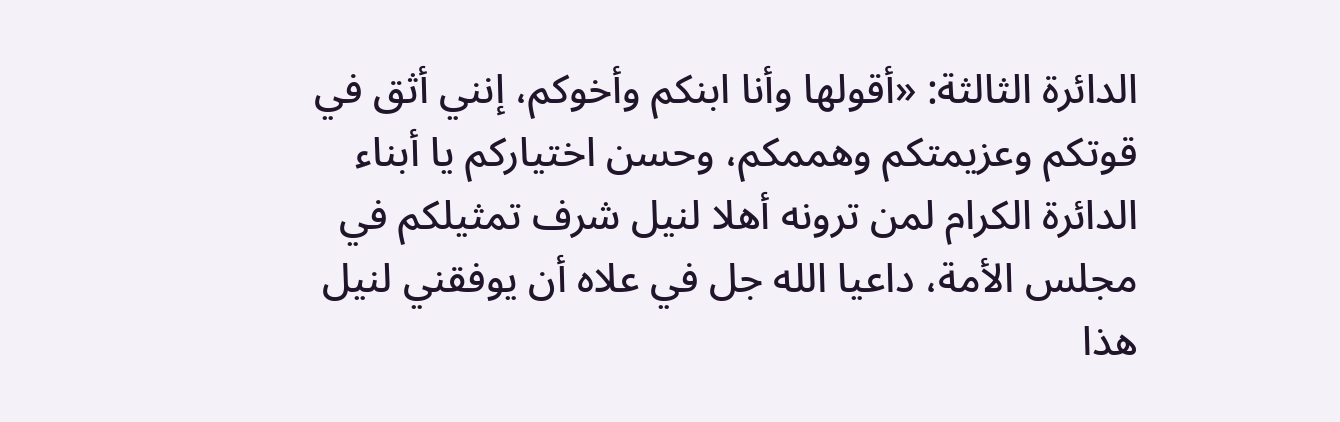الدائرة الثالثة: «أقولها وأنا ابنكم وأخوكم، إنني أثق في قوتكم وعزيمتكم وهممكم، وحسن اختياركم يا أبناء الدائرة الكرام لمن ترونه أهلا لنيل شرف تمثيلكم في مجلس الأمة، داعيا الله جل في علاه أن يوفقني لنيل هذا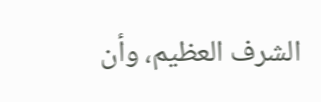الشرف العظيم، وأن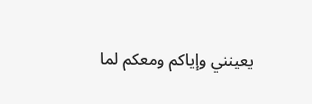يعينني وإياكم ومعكم لما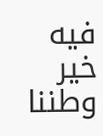فيه خير وطننا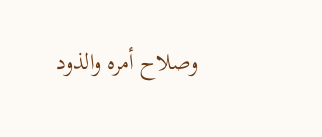وصلاح أمره والذود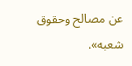عن مصالح وحقوق شعبه».